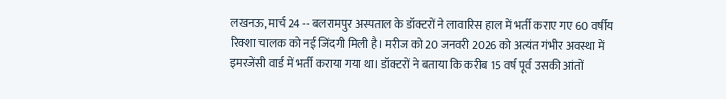लखनऊ, मार्च 24 -- बलरामपुर अस्पताल के डॉक्टरों ने लावारिस हाल में भर्ती कराए गए 60 वर्षीय रिक्शा चालक को नई जिंदगी मिली है। मरीज को 20 जनवरी 2026 को अत्यंत गंभीर अवस्था में इमरजेंसी वार्ड में भर्ती कराया गया था। डॉक्टरों ने बताया कि करीब 15 वर्ष पूर्व उसकी आंतों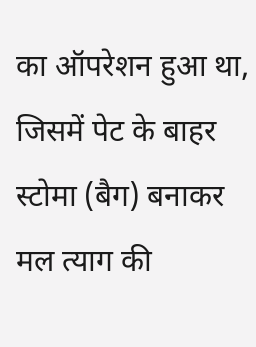का ऑपरेशन हुआ था, जिसमें पेट के बाहर स्टोमा (बैग) बनाकर मल त्याग की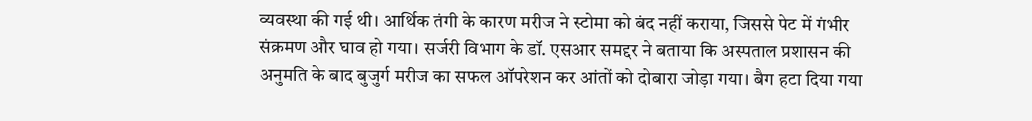व्यवस्था की गई थी। आर्थिक तंगी के कारण मरीज ने स्टोमा को बंद नहीं कराया, जिससे पेट में गंभीर संक्रमण और घाव हो गया। सर्जरी विभाग के डॉ. एसआर समद्दर ने बताया कि अस्पताल प्रशासन की अनुमति के बाद बुजुर्ग मरीज का सफल ऑपरेशन कर आंतों को दोबारा जोड़ा गया। बैग हटा दिया गया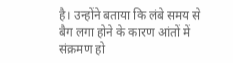है। उन्होंने बताया कि लंबे समय से बैग लगा होने के कारण आंतों में संक्रमण हो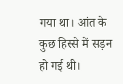गया था। आंत के कुछ हिस्से में सड़न हो गई थी।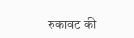रुकावट की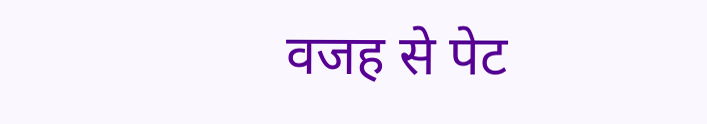वजह से पेट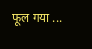फूल गया ...